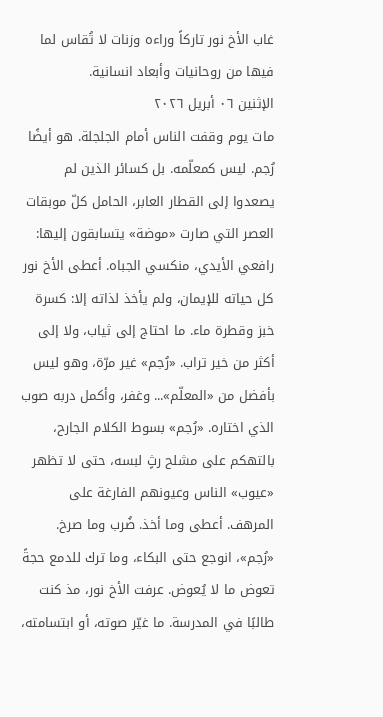غاب الأخ نور تاركاً وراءه وزنات لا تُقاس لما فيها من روحانيات وأبعاد انسانية.
الإثنين ٠٦ أبريل ٢٠٢٦
مات يوم وقفت الناس أمام الجلجلة. هو أيضًا رُجم. ليس كمعلّمه. بل كسائر الذين لم يصعدوا إلى القطار العابر، الحامل كلّ موبقات العصر التي صارت «موضة» يتسابقون إليها: رافعي الأيدي، منكسي الجباه. أعطى الأخ نور كل حياته للإيمان، ولم يأخذ لذاته إلا: كسرة خبز وقطرة ماء. ما احتاج إلى ثياب، ولا إلى أكثر من خير تراب. «رُجم» غير مرّة، وهو ليس بأفضل من «المعلّم»... وغفر، وأكمل دربه صوب الذي اختاره. «رُجم» بسوط الكلام الجارح، بالتهكم على مشلح رثٍ لبسه، حتى لا تظهر «عيوب» الناس وعيونهم الفارغة على المرهف. أعطى وما أخذ. ضُرب وما صرخ. «رُجم»، انوجع حتى البكاء، وما ترك للدمع حجةً تعوض ما لا يُعوض. عرفت الأخ نور، مذ كنت طالبًا في المدرسة. ما غيّر صوته، أو ابتسامته،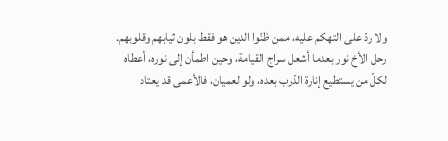ولا ردّ على التهكم عليه، ممن ظنّوا الدين هو فقط بلون ثيابهم وقلوبهم. رحل الأخ نور بعدما أشعل سراج القيامة، وحين اطمأن إلى نوره، أعطاه لكلّ من يستطيع إنارة الدّرب بعده، ولو لعميان، فالأعمى قد يعتاد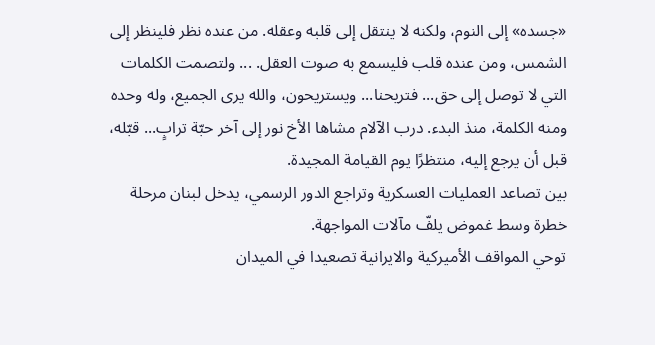«جسده» إلى النوم، ولكنه لا ينتقل إلى قلبه وعقله. من عنده نظر فلينظر إلى الشمس، ومن عنده قلب فليسمع به صوت العقل. ... ولتصمت الكلمات التي لا توصل إلى حق... فتريحنا... ويستريحون، والله يرى الجميع، وله وحده ومنه الكلمة، منذ البدء. درب الآلام مشاها الأخ نور إلى آخر حبّة ترابٍ... قبّله، قبل أن يرجع إليه، منتظرًا يوم القيامة المجيدة.
بين تصاعد العمليات العسكرية وتراجع الدور الرسمي، يدخل لبنان مرحلة خطرة وسط غموض يلفّ مآلات المواجهة.
توحي المواقف الأميركية والايرانية تصعيدا في الميدان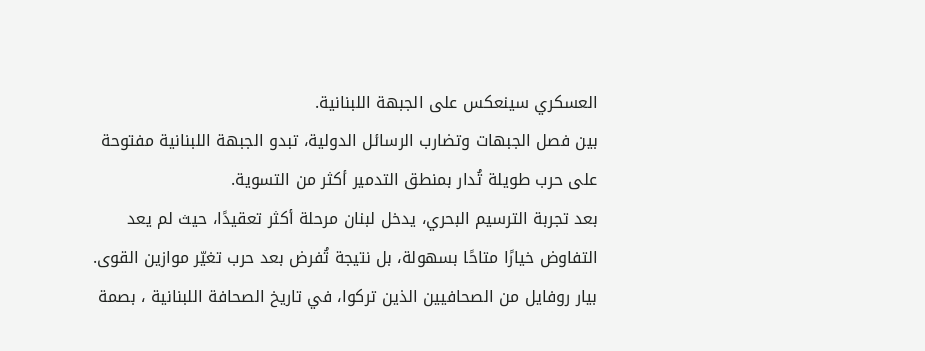العسكري سينعكس على الجبهة اللبنانية.
بين فصل الجبهات وتضارب الرسائل الدولية، تبدو الجبهة اللبنانية مفتوحة على حرب طويلة تُدار بمنطق التدمير أكثر من التسوية.
بعد تجربة الترسيم البحري، يدخل لبنان مرحلة أكثر تعقيدًا، حيث لم يعد التفاوض خيارًا متاحًا بسهولة، بل نتيجة تُفرض بعد حرب تغيّر موازين القوى.
بيار روفايل من الصحافيين الذين تركوا، في تاريخ الصحافة اللبنانية ، بصمة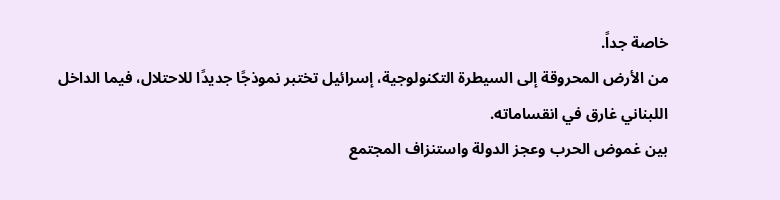خاصة جداً.
من الأرض المحروقة إلى السيطرة التكنولوجية، إسرائيل تختبر نموذجًا جديدًا للاحتلال، فيما الداخل اللبناني غارق في انقساماته.
بين غموض الحرب وعجز الدولة واستنزاف المجتمع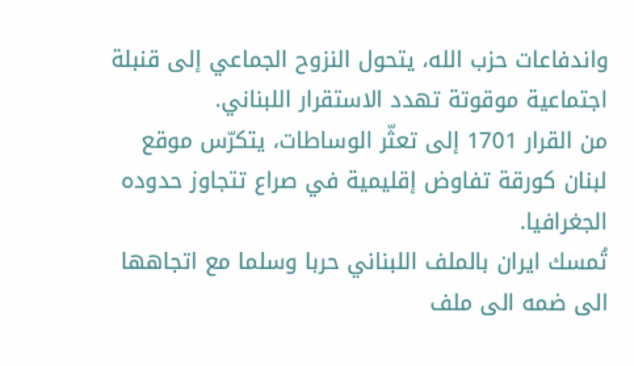واندفاعات حزب الله، يتحول النزوح الجماعي إلى قنبلة اجتماعية موقوتة تهدد الاستقرار اللبناني.
من القرار 1701 إلى تعثّر الوساطات، يتكرّس موقع لبنان كورقة تفاوض إقليمية في صراع تتجاوز حدوده الجغرافيا.
تُمسك ايران بالملف اللبناني حربا وسلما مع اتجاهها الى ضمه الى ملف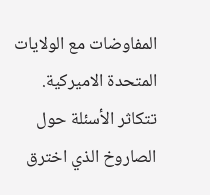المفاوضات مع الولايات المتحدة الاميركية.
تتكاثر الأسئلة حول الصاروخ الذي اخترق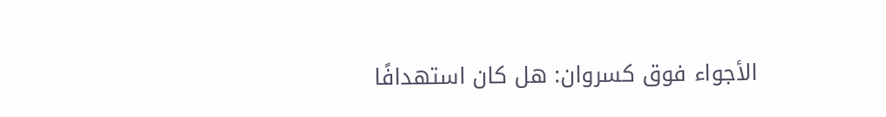الأجواء فوق كسروان: هل كان استهدافًا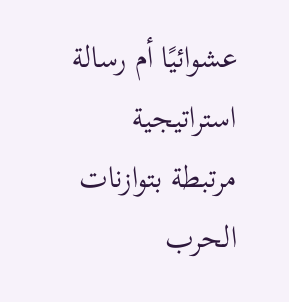عشوائيًا أم رسالة استراتيجية مرتبطة بتوازنات الحرب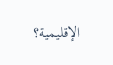الإقليمية؟